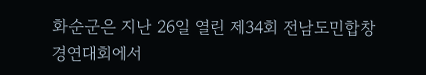화순군은 지난 26일 열린 제34회 전남도민합창경연대회에서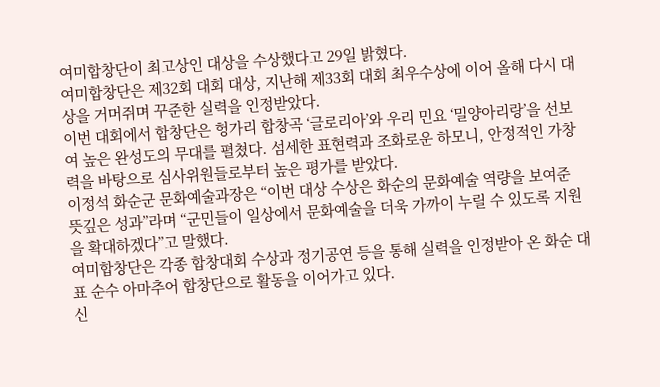여미합창단이 최고상인 대상을 수상했다고 29일 밝혔다.
여미합창단은 제32회 대회 대상, 지난해 제33회 대회 최우수상에 이어 올해 다시 대상을 거머쥐며 꾸준한 실력을 인정받았다.
이번 대회에서 합창단은 헝가리 합창곡 ‘글로리아’와 우리 민요 ‘밀양아리랑’을 선보여 높은 완성도의 무대를 펼쳤다. 섬세한 표현력과 조화로운 하모니, 안정적인 가창력을 바탕으로 심사위원들로부터 높은 평가를 받았다.
이정석 화순군 문화예술과장은 “이번 대상 수상은 화순의 문화예술 역량을 보여준 뜻깊은 성과”라며 “군민들이 일상에서 문화예술을 더욱 가까이 누릴 수 있도록 지원을 확대하겠다”고 말했다.
여미합창단은 각종 합창대회 수상과 정기공연 등을 통해 실력을 인정받아 온 화순 대표 순수 아마추어 합창단으로 활동을 이어가고 있다.
신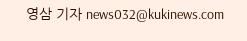영삼 기자 news032@kukinews.com